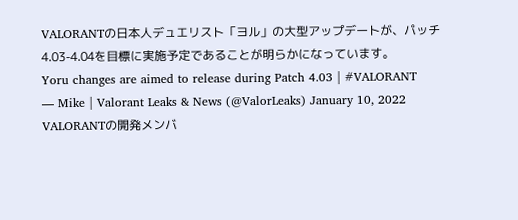VALORANTの日本人デュエリスト「ヨル」の大型アップデートが、パッチ4.03-4.04を目標に実施予定であることが明らかになっています。
Yoru changes are aimed to release during Patch 4.03 | #VALORANT
— Mike | Valorant Leaks & News (@ValorLeaks) January 10, 2022
VALORANTの開発メンバ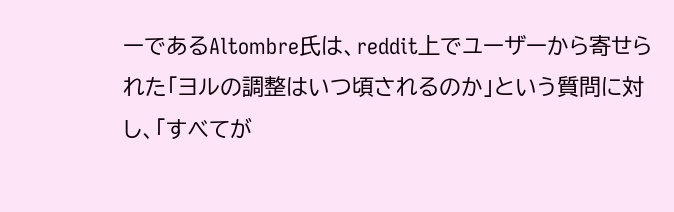ーであるAltombre氏は、reddit上でユーザーから寄せられた「ヨルの調整はいつ頃されるのか」という質問に対し、「すべてが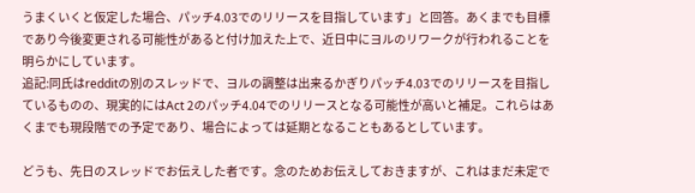うまくいくと仮定した場合、パッチ4.03でのリリースを目指しています」と回答。あくまでも目標であり今後変更される可能性があると付け加えた上で、近日中にヨルのリワークが行われることを明らかにしています。
追記:同氏はredditの別のスレッドで、ヨルの調整は出来るかぎりパッチ4.03でのリリースを目指しているものの、現実的にはAct 2のパッチ4.04でのリリースとなる可能性が高いと補足。これらはあくまでも現段階での予定であり、場合によっては延期となることもあるとしています。

どうも、先日のスレッドでお伝えした者です。念のためお伝えしておきますが、これはまだ未定で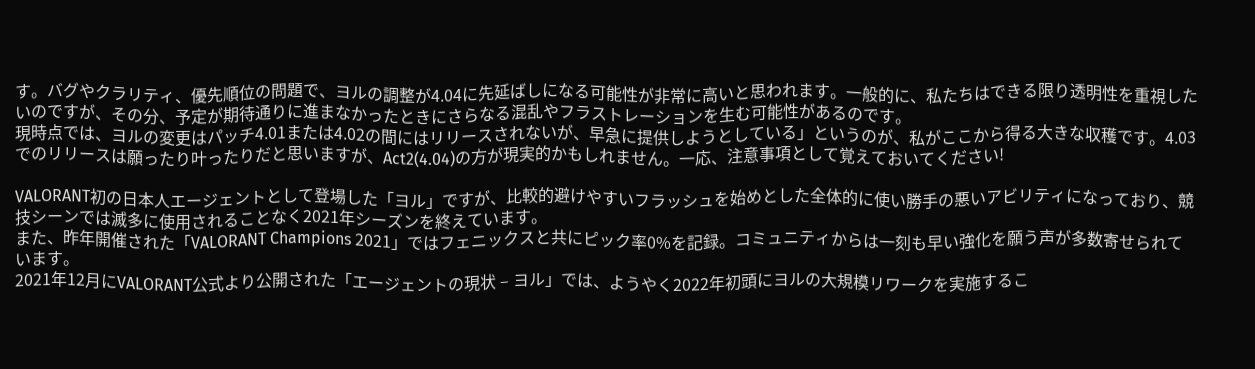す。バグやクラリティ、優先順位の問題で、ヨルの調整が4.04に先延ばしになる可能性が非常に高いと思われます。一般的に、私たちはできる限り透明性を重視したいのですが、その分、予定が期待通りに進まなかったときにさらなる混乱やフラストレーションを生む可能性があるのです。
現時点では、ヨルの変更はパッチ4.01または4.02の間にはリリースされないが、早急に提供しようとしている」というのが、私がここから得る大きな収穫です。4.03でのリリースは願ったり叶ったりだと思いますが、Act2(4.04)の方が現実的かもしれません。一応、注意事項として覚えておいてください!

VALORANT初の日本人エージェントとして登場した「ヨル」ですが、比較的避けやすいフラッシュを始めとした全体的に使い勝手の悪いアビリティになっており、競技シーンでは滅多に使用されることなく2021年シーズンを終えています。
また、昨年開催された「VALORANT Champions 2021」ではフェニックスと共にピック率0%を記録。コミュニティからは一刻も早い強化を願う声が多数寄せられています。
2021年12月にVALORANT公式より公開された「エージェントの現状 – ヨル」では、ようやく2022年初頭にヨルの大規模リワークを実施するこ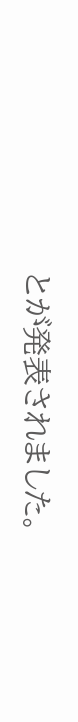とが発表されました。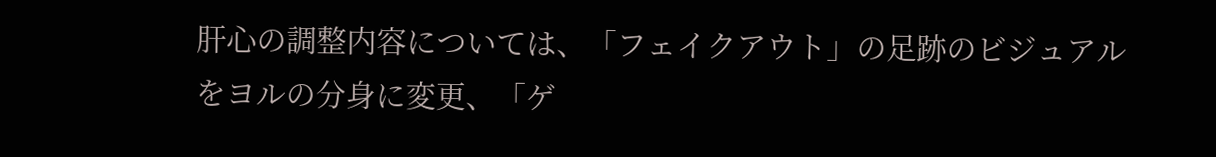肝心の調整内容については、「フェイクアウト」の足跡のビジュアルをヨルの分身に変更、「ゲ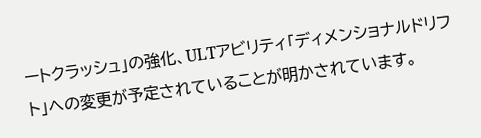ートクラッシュ」の強化、ULTアビリティ「ディメンショナルドリフト」への変更が予定されていることが明かされています。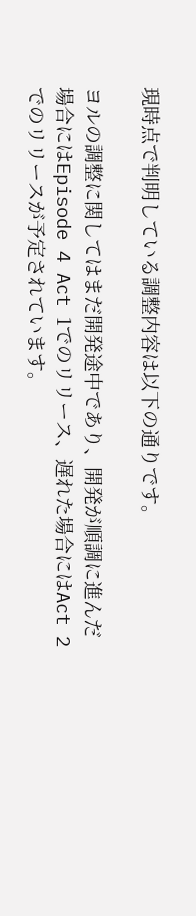現時点で判明している調整内容は以下の通りです。

ヨルの調整に関してはまだ開発途中であり、開発が順調に進んだ場合にはEpisode 4 Act 1でのリリース、遅れた場合にはAct 2でのリリースが予定されています。